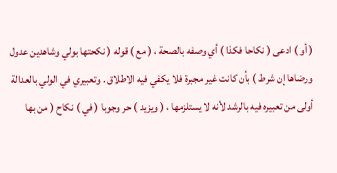( أو ) ادعى ( نكاحا فكذا ) أي وصفه بالصحة ، ( مع ) قوله ( نكحتها بولي وشاهدين عدول
ورضاها إن شرط ) بأن كانت غير مجبرة فلا يكفي فيه الاطلاق . وتعبيري في الولي بالعدالة
أولى من تعبيره فيه بالرشد لأنه لا يستلزمها ، ( ويزيد ) حر وجوبا ( في ) نكاح ( من بها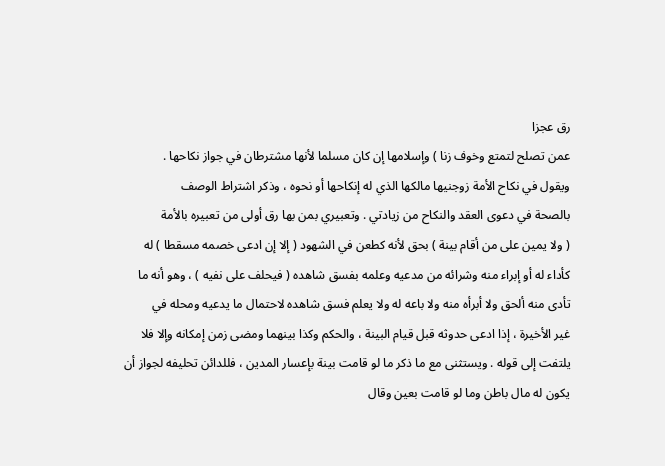رق عجزا
عمن تصلح لتمتع وخوف زنا ) وإسلامها إن كان مسلما لأنها مشترطان في جواز نكاحها .
ويقول في نكاح الأمة زوجنيها مالكها الذي له إنكاحها أو نحوه ، وذكر اشتراط الوصف
بالصحة في دعوى العقد والنكاح من زيادتي . وتعبيري بمن بها رق أولى من تعبيره بالأمة
( ولا يمين على من أقام بينة ) بحق لأنه كطعن في الشهود ( إلا إن ادعى خصمه مسقطا ) له
كأداء له أو إبراء منه وشرائه من مدعيه وعلمه بفسق شاهده ( فيحلف على نفيه ) ، وهو أنه ما
تأدى منه ألحق ولا أبرأه منه ولا باعه له ولا يعلم فسق شاهده لاحتمال ما يدعيه ومحله في
غير الأخيرة ، إذا ادعى حدوثه قبل قيام البينة ، والحكم وكذا بينهما ومضى زمن إمكانه وإلا فلا
يلتفت إلى قوله . ويستثنى مع ما ذكر ما لو قامت بينة بإعسار المدين ، فللدائن تحليفه لجواز أن
يكون له مال باطن وما لو قامت بعين وقال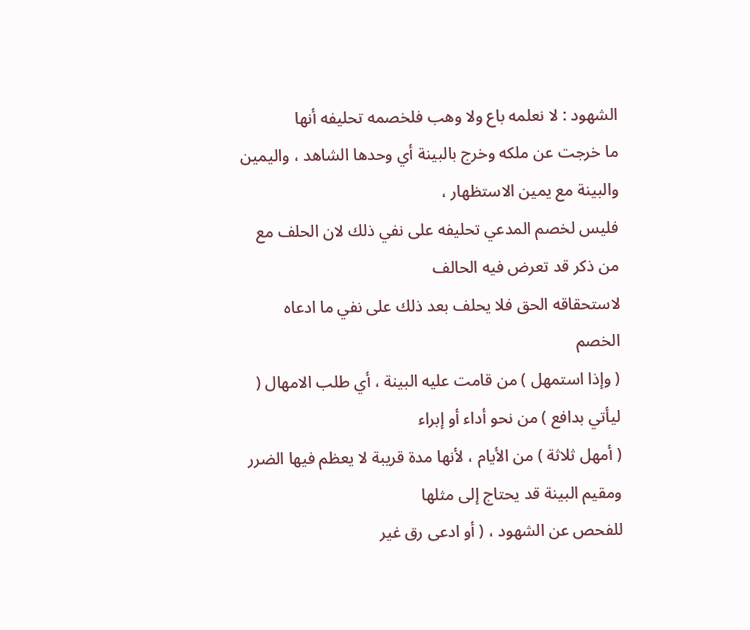الشهود : لا نعلمه باع ولا وهب فلخصمه تحليفه أنها
ما خرجت عن ملكه وخرج بالبينة أي وحدها الشاهد ، واليمين والبينة مع يمين الاستظهار ،
فليس لخصم المدعي تحليفه على نفي ذلك لان الحلف مع من ذكر قد تعرض فيه الحالف
لاستحقاقه الحق فلا يحلف بعد ذلك على نفي ما ادعاه الخصم
( وإذا استمهل ) من قامت عليه البينة ، أي طلب الامهال ( ليأتي بدافع ) من نحو أداء أو إبراء
( أمهل ثلاثة ) من الأيام ، لأنها مدة قريبة لا يعظم فيها الضرر ومقيم البينة قد يحتاج إلى مثلها
للفحص عن الشهود ، ( أو ادعى رق غير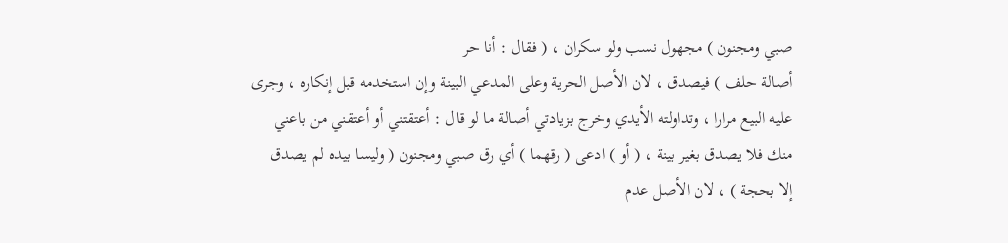صبي ومجنون ) مجهول نسب ولو سكران ، ( فقال : أنا حر
أصالة حلف ) فيصدق ، لان الأصل الحرية وعلى المدعي البينة وإن استخدمه قبل إنكاره ، وجرى
عليه البيع مرارا ، وتداولته الأيدي وخرج بزيادتي أصالة ما لو قال : أعتقتني أو أعتقني من باعني
منك فلا يصدق بغير بينة ، ( أو ) ادعى ( رقهما ) أي رق صبي ومجنون ( وليسا بيده لم يصدق
إلا بحجة ) ، لان الأصل عدم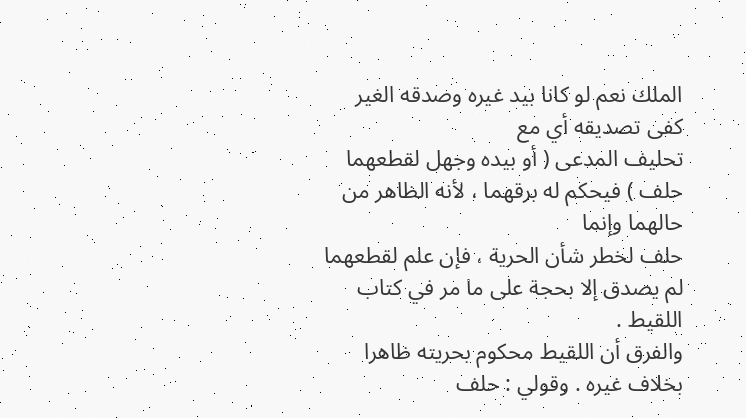الملك نعم لو كانا بيد غيره وصدقه الغير كفى تصديقه أي مع
تحليف المدعى ( أو بيده وجهل لقطعهما حلف ) فيحكم له برقهما ، لأنه الظاهر من حالهما وإنما
حلف لخطر شأن الحرية ، فإن علم لقطعهما لم يصدق إلا بحجة على ما مر في كتاب اللقيط .
والفرق أن اللقيط محكوم بحريته ظاهرا بخلاف غيره . وقولي : حلف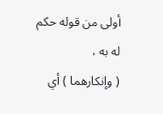أولى من قوله حكم له به ،
( وإنكارهما ) أي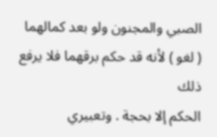الصبي والمجنون ولو بعد كمالهما ( لغو ) لأنه قد حكم برقهما فلا يرفع ذلك
الحكم إلا بحجة . وتعبيري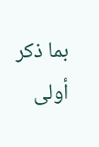بما ذكر أولى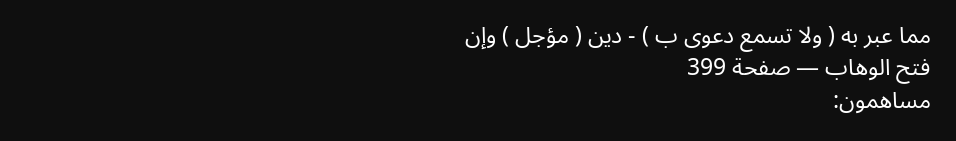مما عبر به ( ولا تسمع دعوى ب ) - دين ( مؤجل ) وإن
فتح الوهاب — صفحة 399
مساهمون: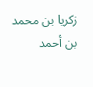زكريا بن محمد بن أحمد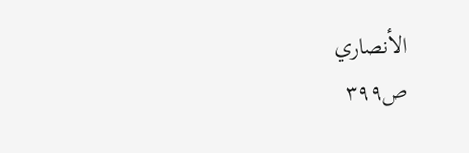الأنصاري
ص٣٩٩